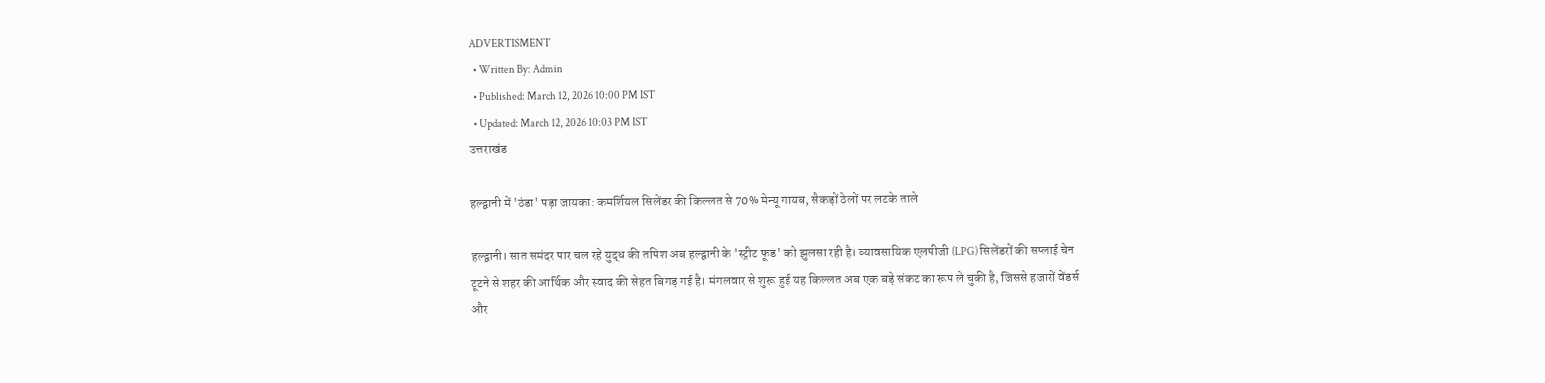ADVERTISMENT
  • Written By: Admin
  • Published: March 12, 2026 10:00 PM IST
  • Updated: March 12, 2026 10:03 PM IST
उत्तराखंड

हल्द्वानी में 'ठंडा' पड़ा जायका: कमर्शियल सिलेंडर की किल्लत से 70% मेन्यू गायब, सैकड़ों ठेलों पर लटके ताले

हल्द्वानी। सात समंदर पार चल रहे युद्ध की तपिश अब हल्द्वानी के 'स्ट्रीट फूड' को झुलसा रही है। व्यावसायिक एलपीजी (LPG) सिलेंडरों की सप्लाई चेन टूटने से शहर की आर्थिक और स्वाद की सेहत बिगड़ गई है। मंगलवार से शुरू हुई यह किल्लत अब एक बड़े संकट का रूप ले चुकी है, जिससे हजारों वेंडर्स और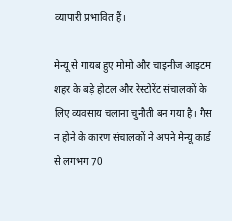व्यापारी प्रभावित हैं।

मेन्यू से गायब हुए मोमो और चाइनीज आइटम शहर के बड़े होटल और रेस्टोरेंट संचालकों के लिए व्यवसाय चलाना चुनौती बन गया है। गैस न होने के कारण संचालकों ने अपने मेन्यू कार्ड से लगभग 70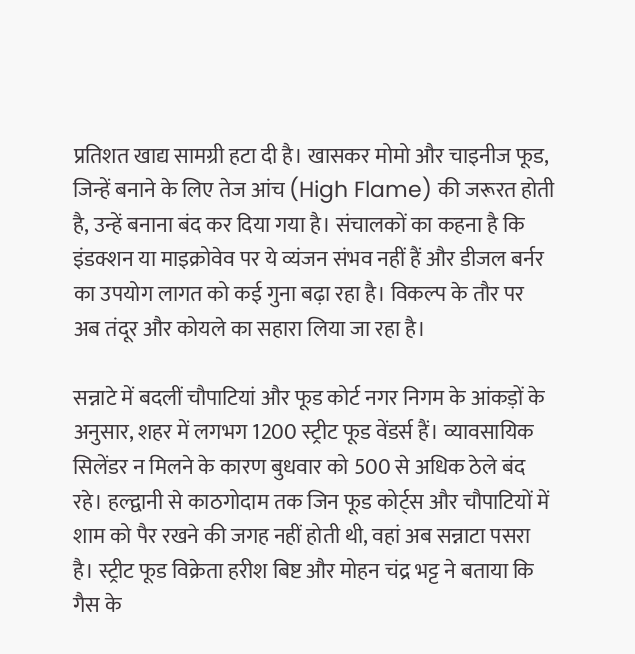प्रतिशत खाद्य सामग्री हटा दी है। खासकर मोमो और चाइनीज फूड, जिन्हें बनाने के लिए तेज आंच (High Flame) की जरूरत होती है, उन्हें बनाना बंद कर दिया गया है। संचालकों का कहना है कि इंडक्शन या माइक्रोवेव पर ये व्यंजन संभव नहीं हैं और डीजल बर्नर का उपयोग लागत को कई गुना बढ़ा रहा है। विकल्प के तौर पर अब तंदूर और कोयले का सहारा लिया जा रहा है।

सन्नाटे में बदलीं चौपाटियां और फूड कोर्ट नगर निगम के आंकड़ों के अनुसार, शहर में लगभग 1200 स्ट्रीट फूड वेंडर्स हैं। व्यावसायिक सिलेंडर न मिलने के कारण बुधवार को 500 से अधिक ठेले बंद रहे। हल्द्वानी से काठगोदाम तक जिन फूड कोर्ट्स और चौपाटियों में शाम को पैर रखने की जगह नहीं होती थी, वहां अब सन्नाटा पसरा है। स्ट्रीट फूड विक्रेता हरीश बिष्ट और मोहन चंद्र भट्ट ने बताया कि गैस के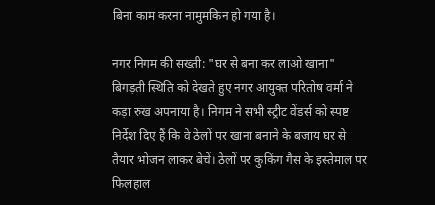बिना काम करना नामुमकिन हो गया है।

नगर निगम की सख्ती: "घर से बना कर लाओ खाना" बिगड़ती स्थिति को देखते हुए नगर आयुक्त परितोष वर्मा ने कड़ा रुख अपनाया है। निगम ने सभी स्ट्रीट वेंडर्स को स्पष्ट निर्देश दिए हैं कि वे ठेलों पर खाना बनाने के बजाय घर से तैयार भोजन लाकर बेचें। ठेलों पर कुकिंग गैस के इस्तेमाल पर फिलहाल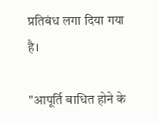प्रतिबंध लगा दिया गया है।

"आपूर्ति बाधित होने के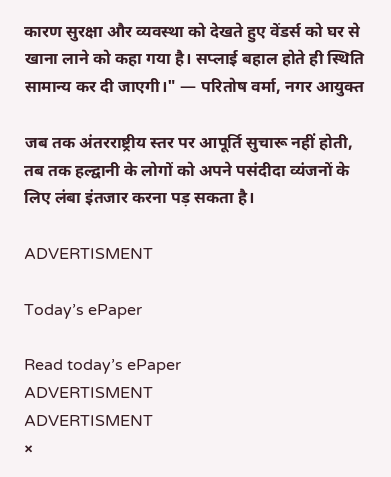कारण सुरक्षा और व्यवस्था को देखते हुए वेंडर्स को घर से खाना लाने को कहा गया है। सप्लाई बहाल होते ही स्थिति सामान्य कर दी जाएगी।" — परितोष वर्मा, नगर आयुक्त

जब तक अंतरराष्ट्रीय स्तर पर आपूर्ति सुचारू नहीं होती, तब तक हल्द्वानी के लोगों को अपने पसंदीदा व्यंजनों के लिए लंबा इंतजार करना पड़ सकता है।

ADVERTISMENT

Today’s ePaper

Read today’s ePaper
ADVERTISMENT
ADVERTISMENT
×